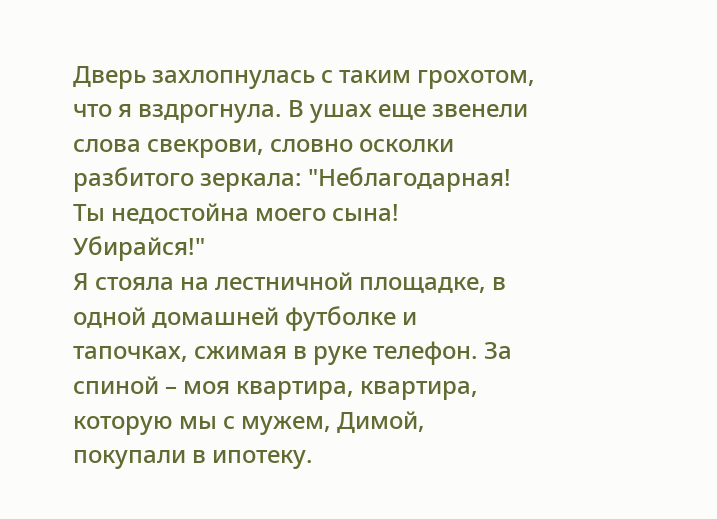Дверь захлопнулась с таким грохотом, что я вздрогнула. В ушах еще звенели слова свекрови, словно осколки разбитого зеркала: "Неблагодарная! Ты недостойна моего сына! Убирайся!"
Я стояла на лестничной площадке, в одной домашней футболке и тапочках, сжимая в руке телефон. За спиной – моя квартира, квартира, которую мы с мужем, Димой, покупали в ипотеку.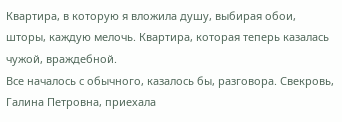Квартира, в которую я вложила душу, выбирая обои, шторы, каждую мелочь. Квартира, которая теперь казалась чужой, враждебной.
Все началось с обычного, казалось бы, разговора. Свекровь, Галина Петровна, приехала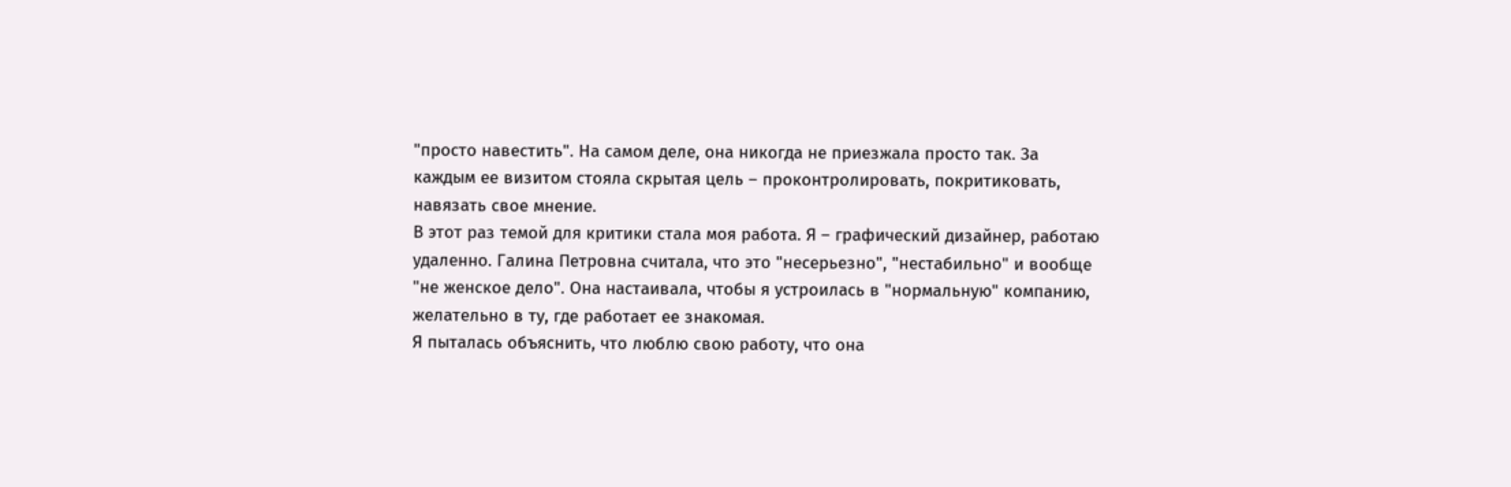"просто навестить". На самом деле, она никогда не приезжала просто так. За каждым ее визитом стояла скрытая цель – проконтролировать, покритиковать, навязать свое мнение.
В этот раз темой для критики стала моя работа. Я – графический дизайнер, работаю удаленно. Галина Петровна считала, что это "несерьезно", "нестабильно" и вообще "не женское дело". Она настаивала, чтобы я устроилась в "нормальную" компанию, желательно в ту, где работает ее знакомая.
Я пыталась объяснить, что люблю свою работу, что она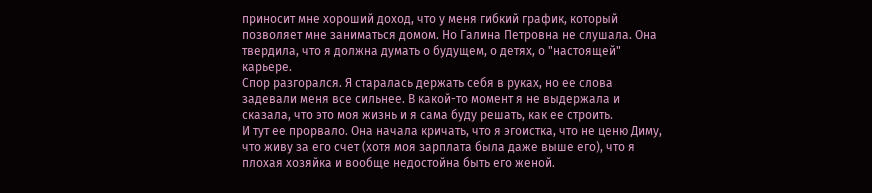приносит мне хороший доход, что у меня гибкий график, который позволяет мне заниматься домом. Но Галина Петровна не слушала. Она твердила, что я должна думать о будущем, о детях, о "настоящей" карьере.
Спор разгорался. Я старалась держать себя в руках, но ее слова задевали меня все сильнее. В какой-то момент я не выдержала и сказала, что это моя жизнь и я сама буду решать, как ее строить.
И тут ее прорвало. Она начала кричать, что я эгоистка, что не ценю Диму, что живу за его счет (хотя моя зарплата была даже выше его), что я плохая хозяйка и вообще недостойна быть его женой.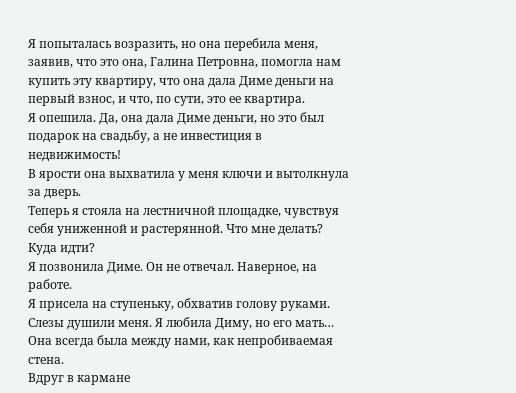Я попыталась возразить, но она перебила меня, заявив, что это она, Галина Петровна, помогла нам купить эту квартиру, что она дала Диме деньги на первый взнос, и что, по сути, это ее квартира.
Я опешила. Да, она дала Диме деньги, но это был подарок на свадьбу, а не инвестиция в недвижимость!
В ярости она выхватила у меня ключи и вытолкнула за дверь.
Теперь я стояла на лестничной площадке, чувствуя себя униженной и растерянной. Что мне делать? Куда идти?
Я позвонила Диме. Он не отвечал. Наверное, на работе.
Я присела на ступеньку, обхватив голову руками. Слезы душили меня. Я любила Диму, но его мать… Она всегда была между нами, как непробиваемая стена.
Вдруг в кармане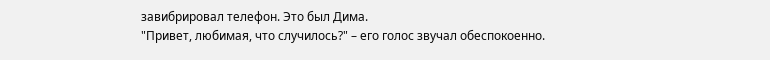завибрировал телефон. Это был Дима.
"Привет, любимая, что случилось?" – его голос звучал обеспокоенно.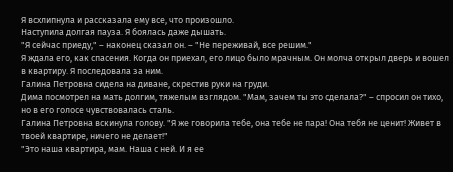Я всхлипнула и рассказала ему все, что произошло.
Наступила долгая пауза. Я боялась даже дышать.
"Я сейчас приеду," – наконец сказал он. – "Не переживай, все решим."
Я ждала его, как спасения. Когда он приехал, его лицо было мрачным. Он молча открыл дверь и вошел в квартиру. Я последовала за ним.
Галина Петровна сидела на диване, скрестив руки на груди.
Дима посмотрел на мать долгим, тяжелым взглядом. "Мам, зачем ты это сделала?" – спросил он тихо, но в его голосе чувствовалась сталь.
Галина Петровна вскинула голову. "Я же говорила тебе, она тебе не пара! Она тебя не ценит! Живет в твоей квартире, ничего не делает!"
"Это наша квартира, мам. Наша с ней. И я ее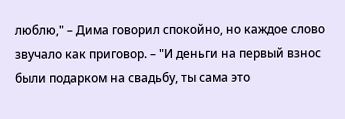люблю," – Дима говорил спокойно, но каждое слово звучало как приговор. – "И деньги на первый взнос были подарком на свадьбу, ты сама это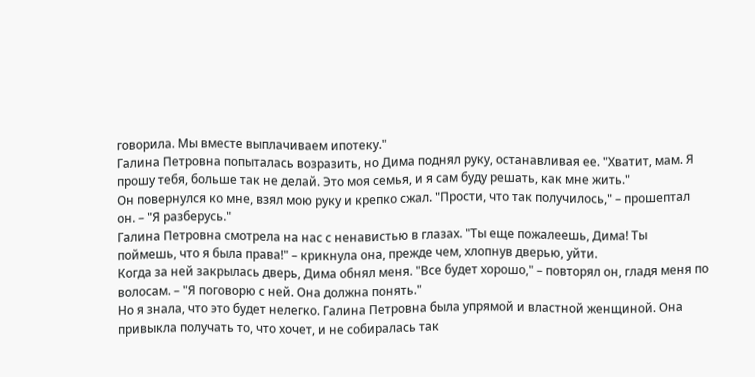говорила. Мы вместе выплачиваем ипотеку."
Галина Петровна попыталась возразить, но Дима поднял руку, останавливая ее. "Хватит, мам. Я прошу тебя, больше так не делай. Это моя семья, и я сам буду решать, как мне жить."
Он повернулся ко мне, взял мою руку и крепко сжал. "Прости, что так получилось," – прошептал он. – "Я разберусь."
Галина Петровна смотрела на нас с ненавистью в глазах. "Ты еще пожалеешь, Дима! Ты поймешь, что я была права!" – крикнула она, прежде чем, хлопнув дверью, уйти.
Когда за ней закрылась дверь, Дима обнял меня. "Все будет хорошо," – повторял он, гладя меня по волосам. – "Я поговорю с ней. Она должна понять."
Но я знала, что это будет нелегко. Галина Петровна была упрямой и властной женщиной. Она привыкла получать то, что хочет, и не собиралась так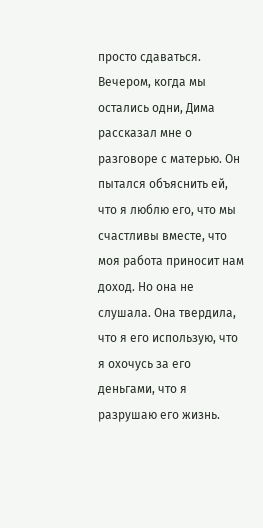просто сдаваться.
Вечером, когда мы остались одни, Дима рассказал мне о разговоре с матерью. Он пытался объяснить ей, что я люблю его, что мы счастливы вместе, что моя работа приносит нам доход. Но она не слушала. Она твердила, что я его использую, что я охочусь за его деньгами, что я разрушаю его жизнь.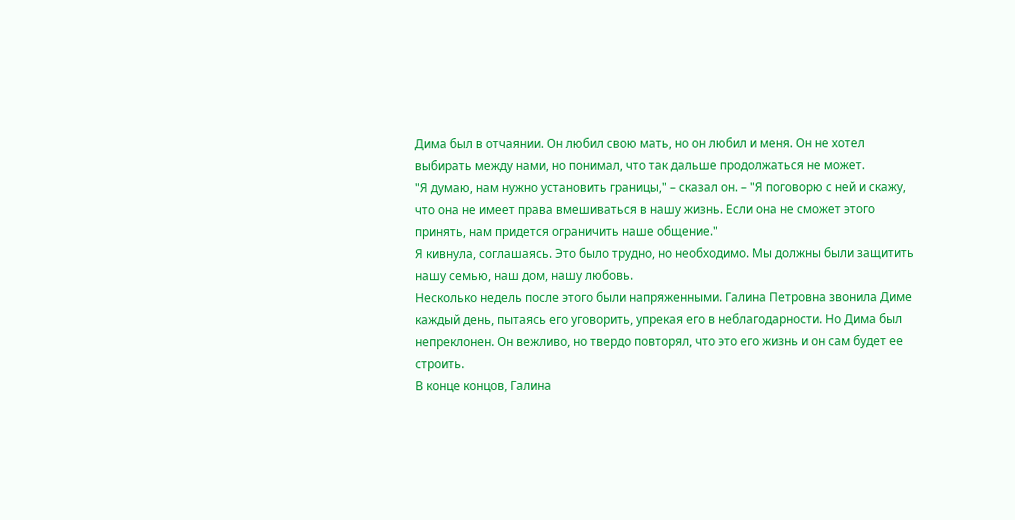Дима был в отчаянии. Он любил свою мать, но он любил и меня. Он не хотел выбирать между нами, но понимал, что так дальше продолжаться не может.
"Я думаю, нам нужно установить границы," – сказал он. – "Я поговорю с ней и скажу, что она не имеет права вмешиваться в нашу жизнь. Если она не сможет этого принять, нам придется ограничить наше общение."
Я кивнула, соглашаясь. Это было трудно, но необходимо. Мы должны были защитить нашу семью, наш дом, нашу любовь.
Несколько недель после этого были напряженными. Галина Петровна звонила Диме каждый день, пытаясь его уговорить, упрекая его в неблагодарности. Но Дима был непреклонен. Он вежливо, но твердо повторял, что это его жизнь и он сам будет ее строить.
В конце концов, Галина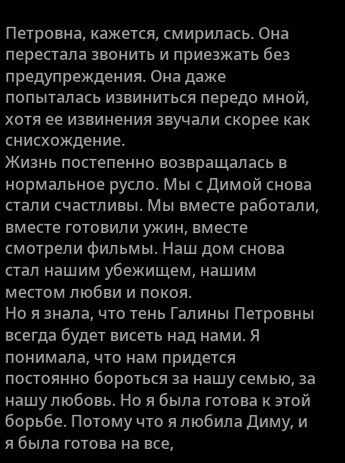Петровна, кажется, смирилась. Она перестала звонить и приезжать без предупреждения. Она даже попыталась извиниться передо мной, хотя ее извинения звучали скорее как снисхождение.
Жизнь постепенно возвращалась в нормальное русло. Мы с Димой снова стали счастливы. Мы вместе работали, вместе готовили ужин, вместе смотрели фильмы. Наш дом снова стал нашим убежищем, нашим местом любви и покоя.
Но я знала, что тень Галины Петровны всегда будет висеть над нами. Я понимала, что нам придется постоянно бороться за нашу семью, за нашу любовь. Но я была готова к этой борьбе. Потому что я любила Диму, и я была готова на все,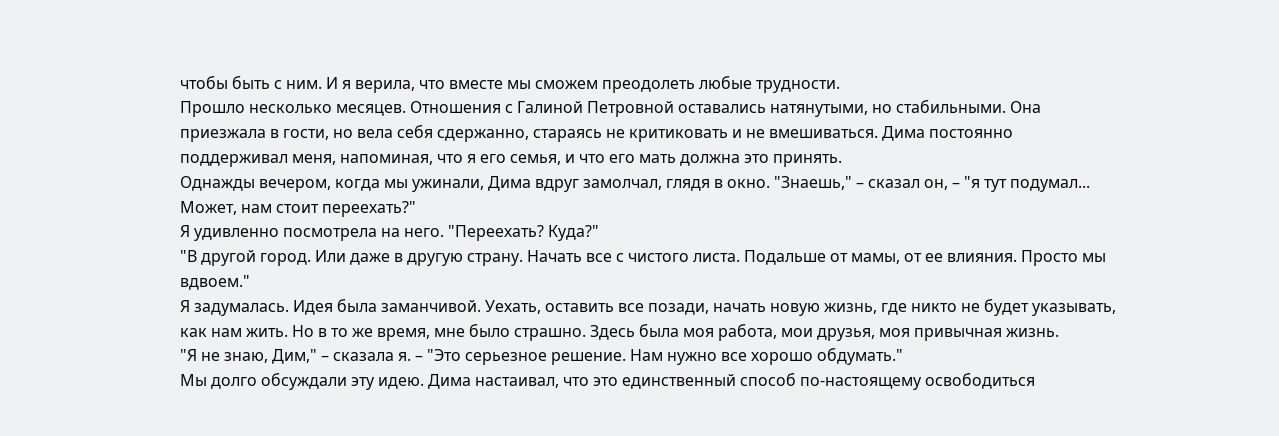чтобы быть с ним. И я верила, что вместе мы сможем преодолеть любые трудности.
Прошло несколько месяцев. Отношения с Галиной Петровной оставались натянутыми, но стабильными. Она приезжала в гости, но вела себя сдержанно, стараясь не критиковать и не вмешиваться. Дима постоянно поддерживал меня, напоминая, что я его семья, и что его мать должна это принять.
Однажды вечером, когда мы ужинали, Дима вдруг замолчал, глядя в окно. "Знаешь," – сказал он, – "я тут подумал... Может, нам стоит переехать?"
Я удивленно посмотрела на него. "Переехать? Куда?"
"В другой город. Или даже в другую страну. Начать все с чистого листа. Подальше от мамы, от ее влияния. Просто мы вдвоем."
Я задумалась. Идея была заманчивой. Уехать, оставить все позади, начать новую жизнь, где никто не будет указывать, как нам жить. Но в то же время, мне было страшно. Здесь была моя работа, мои друзья, моя привычная жизнь.
"Я не знаю, Дим," – сказала я. – "Это серьезное решение. Нам нужно все хорошо обдумать."
Мы долго обсуждали эту идею. Дима настаивал, что это единственный способ по-настоящему освободиться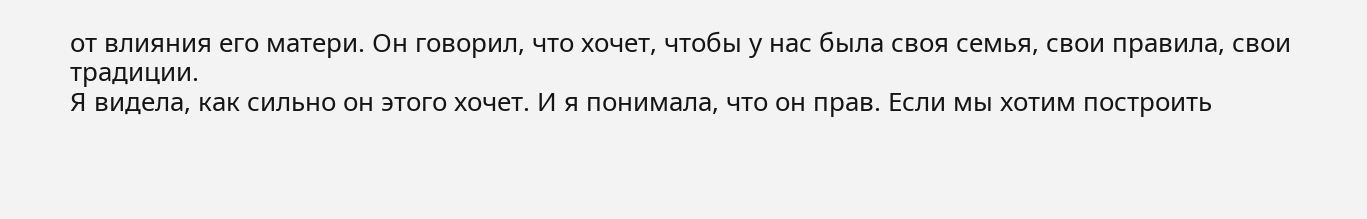от влияния его матери. Он говорил, что хочет, чтобы у нас была своя семья, свои правила, свои традиции.
Я видела, как сильно он этого хочет. И я понимала, что он прав. Если мы хотим построить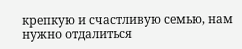крепкую и счастливую семью, нам нужно отдалиться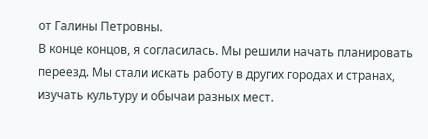от Галины Петровны.
В конце концов, я согласилась. Мы решили начать планировать переезд. Мы стали искать работу в других городах и странах, изучать культуру и обычаи разных мест.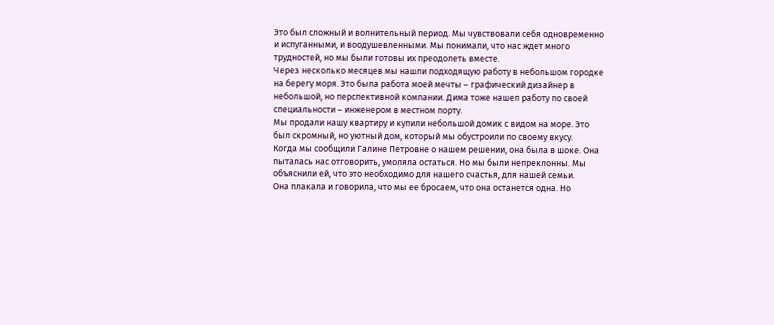Это был сложный и волнительный период. Мы чувствовали себя одновременно и испуганными, и воодушевленными. Мы понимали, что нас ждет много трудностей, но мы были готовы их преодолеть вместе.
Через несколько месяцев мы нашли подходящую работу в небольшом городке на берегу моря. Это была работа моей мечты – графический дизайнер в небольшой, но перспективной компании. Дима тоже нашел работу по своей специальности – инженером в местном порту.
Мы продали нашу квартиру и купили небольшой домик с видом на море. Это был скромный, но уютный дом, который мы обустроили по своему вкусу.
Когда мы сообщили Галине Петровне о нашем решении, она была в шоке. Она пыталась нас отговорить, умоляла остаться. Но мы были непреклонны. Мы объяснили ей, что это необходимо для нашего счастья, для нашей семьи.
Она плакала и говорила, что мы ее бросаем, что она останется одна. Но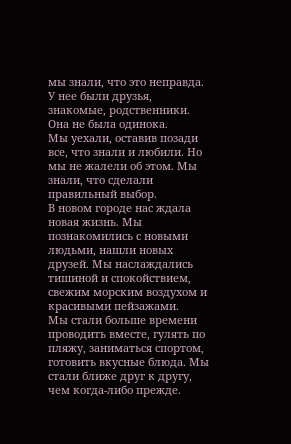мы знали, что это неправда. У нее были друзья, знакомые, родственники. Она не была одинока.
Мы уехали, оставив позади все, что знали и любили. Но мы не жалели об этом. Мы знали, что сделали правильный выбор.
В новом городе нас ждала новая жизнь. Мы познакомились с новыми людьми, нашли новых друзей. Мы наслаждались тишиной и спокойствием, свежим морским воздухом и красивыми пейзажами.
Мы стали больше времени проводить вместе, гулять по пляжу, заниматься спортом, готовить вкусные блюда. Мы стали ближе друг к другу, чем когда-либо прежде.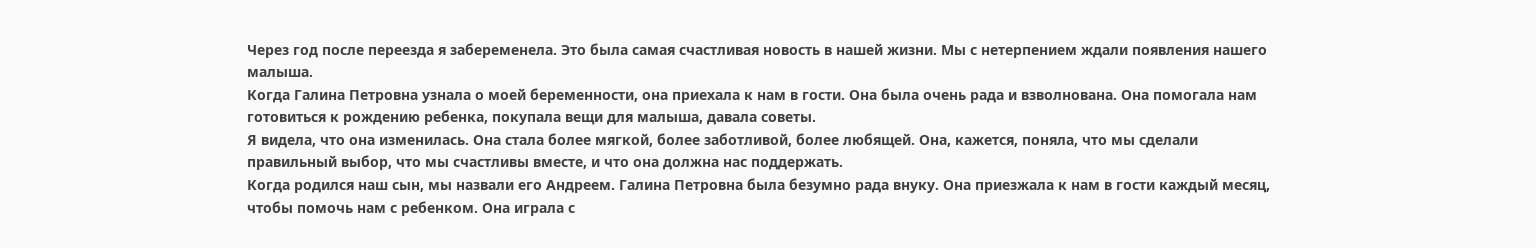Через год после переезда я забеременела. Это была самая счастливая новость в нашей жизни. Мы с нетерпением ждали появления нашего малыша.
Когда Галина Петровна узнала о моей беременности, она приехала к нам в гости. Она была очень рада и взволнована. Она помогала нам готовиться к рождению ребенка, покупала вещи для малыша, давала советы.
Я видела, что она изменилась. Она стала более мягкой, более заботливой, более любящей. Она, кажется, поняла, что мы сделали правильный выбор, что мы счастливы вместе, и что она должна нас поддержать.
Когда родился наш сын, мы назвали его Андреем. Галина Петровна была безумно рада внуку. Она приезжала к нам в гости каждый месяц, чтобы помочь нам с ребенком. Она играла с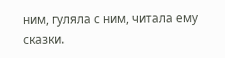ним, гуляла с ним, читала ему сказки.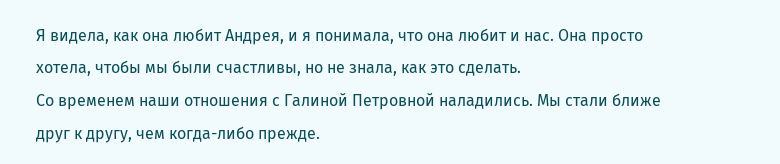Я видела, как она любит Андрея, и я понимала, что она любит и нас. Она просто хотела, чтобы мы были счастливы, но не знала, как это сделать.
Со временем наши отношения с Галиной Петровной наладились. Мы стали ближе друг к другу, чем когда-либо прежде.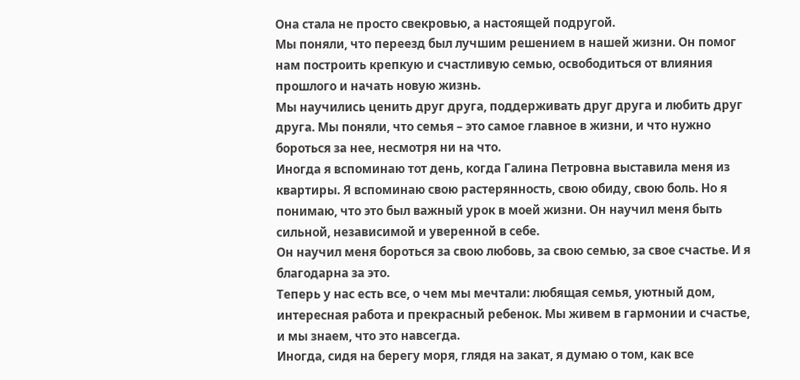Она стала не просто свекровью, а настоящей подругой.
Мы поняли, что переезд был лучшим решением в нашей жизни. Он помог нам построить крепкую и счастливую семью, освободиться от влияния прошлого и начать новую жизнь.
Мы научились ценить друг друга, поддерживать друг друга и любить друг друга. Мы поняли, что семья – это самое главное в жизни, и что нужно бороться за нее, несмотря ни на что.
Иногда я вспоминаю тот день, когда Галина Петровна выставила меня из квартиры. Я вспоминаю свою растерянность, свою обиду, свою боль. Но я понимаю, что это был важный урок в моей жизни. Он научил меня быть сильной, независимой и уверенной в себе.
Он научил меня бороться за свою любовь, за свою семью, за свое счастье. И я благодарна за это.
Теперь у нас есть все, о чем мы мечтали: любящая семья, уютный дом, интересная работа и прекрасный ребенок. Мы живем в гармонии и счастье, и мы знаем, что это навсегда.
Иногда, сидя на берегу моря, глядя на закат, я думаю о том, как все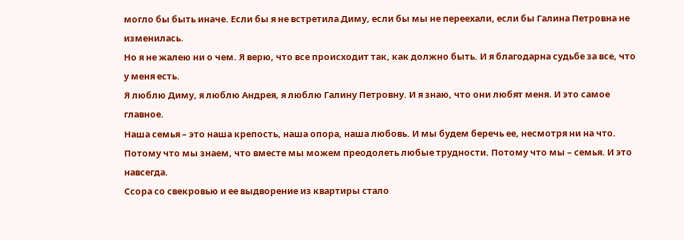могло бы быть иначе. Если бы я не встретила Диму, если бы мы не переехали, если бы Галина Петровна не изменилась.
Но я не жалею ни о чем. Я верю, что все происходит так, как должно быть. И я благодарна судьбе за все, что у меня есть.
Я люблю Диму, я люблю Андрея, я люблю Галину Петровну. И я знаю, что они любят меня. И это самое главное.
Наша семья – это наша крепость, наша опора, наша любовь. И мы будем беречь ее, несмотря ни на что. Потому что мы знаем, что вместе мы можем преодолеть любые трудности. Потому что мы – семья. И это навсегда.
Ссора со свекровью и ее выдворение из квартиры стало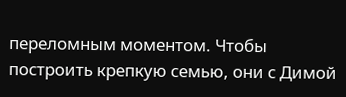переломным моментом. Чтобы построить крепкую семью, они с Димой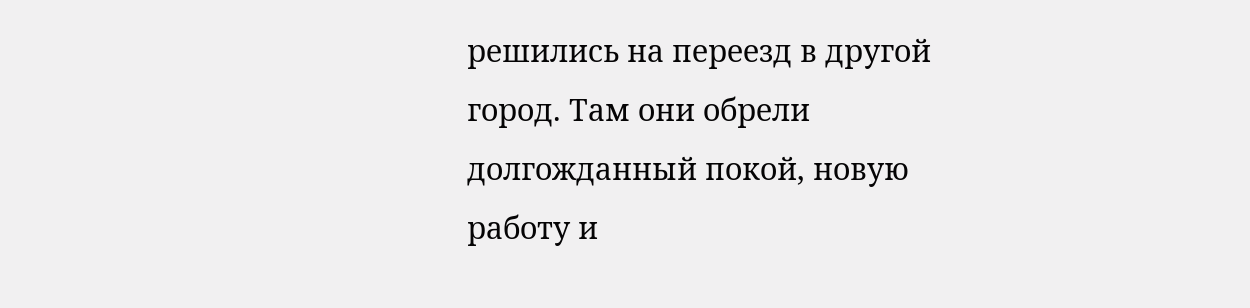решились на переезд в другой город. Там они обрели долгожданный покой, новую работу и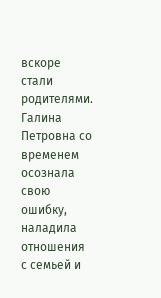вскоре стали родителями. Галина Петровна со временем осознала свою ошибку, наладила отношения с семьей и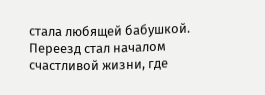стала любящей бабушкой. Переезд стал началом счастливой жизни, где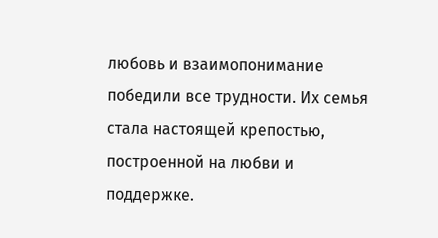любовь и взаимопонимание победили все трудности. Их семья стала настоящей крепостью, построенной на любви и поддержке.